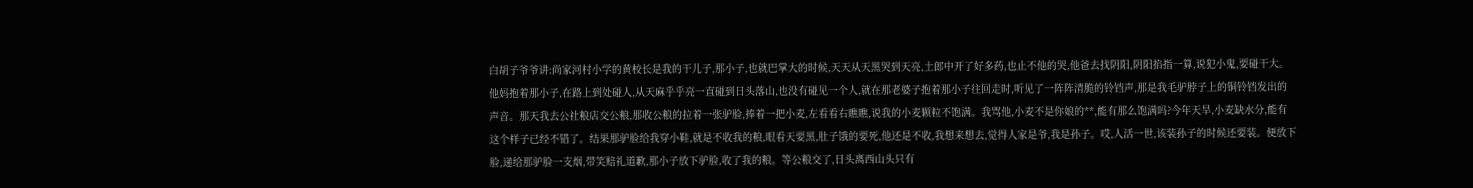白胡子爷爷讲:尚家河村小学的黄校长是我的干儿子,那小子,也就巴掌大的时候,天天从天黑哭到天亮,土郎中开了好多药,也止不他的哭,他爸去找阴阳,阴阳掐指一算,说犯小鬼,要碰干大。他妈抱着那小子,在路上到处碰人,从天麻乎乎亮一直碰到日头落山,也没有碰见一个人,就在那老婆子抱着那小子往回走时,听见了一阵阵清脆的铃铛声,那是我毛驴脖子上的铜铃铛发出的声音。那天我去公社粮店交公粮,那收公粮的拉着一张驴脸,捧着一把小麦,左看看右瞧瞧,说我的小麦颗粒不饱满。我骂他,小麦不是你娘的**,能有那么饱满吗?今年天旱,小麦缺水分,能有这个样子已经不错了。结果那驴脸给我穿小鞋,就是不收我的粮,眼看天要黑,肚子饿的要死,他还是不收,我想来想去,觉得人家是爷,我是孙子。哎,人活一世,该装孙子的时候还要装。便放下脸,递给那驴脸一支烟,带笑赔礼道歉,那小子放下驴脸,收了我的粮。等公粮交了,日头离西山头只有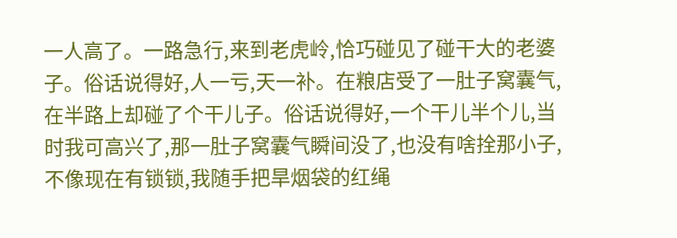一人高了。一路急行,来到老虎岭,恰巧碰见了碰干大的老婆子。俗话说得好,人一亏,天一补。在粮店受了一肚子窝囊气,在半路上却碰了个干儿子。俗话说得好,一个干儿半个儿,当时我可高兴了,那一肚子窝囊气瞬间没了,也没有啥拴那小子,不像现在有锁锁,我随手把旱烟袋的红绳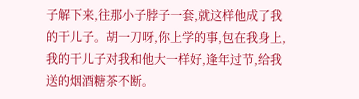子解下来,往那小子脖子一套,就这样他成了我的干儿子。胡一刀呀,你上学的事,包在我身上,我的干儿子对我和他大一样好,逢年过节,给我送的烟酒糖茶不断。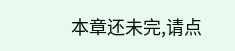本章还未完,请点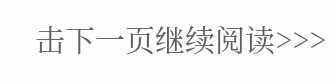击下一页继续阅读>>>